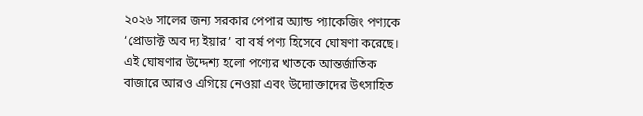২০২৬ সালের জন্য সরকার পেপার অ্যান্ড প্যাকেজিং পণ্যকে ‘প্রোডাক্ট অব দ্য ইয়ার’ বা বর্ষ পণ্য হিসেবে ঘোষণা করেছে।
এই ঘোষণার উদ্দেশ্য হলো পণ্যের খাতকে আন্তর্জাতিক বাজারে আরও এগিয়ে নেওয়া এবং উদ্যোক্তাদের উৎসাহিত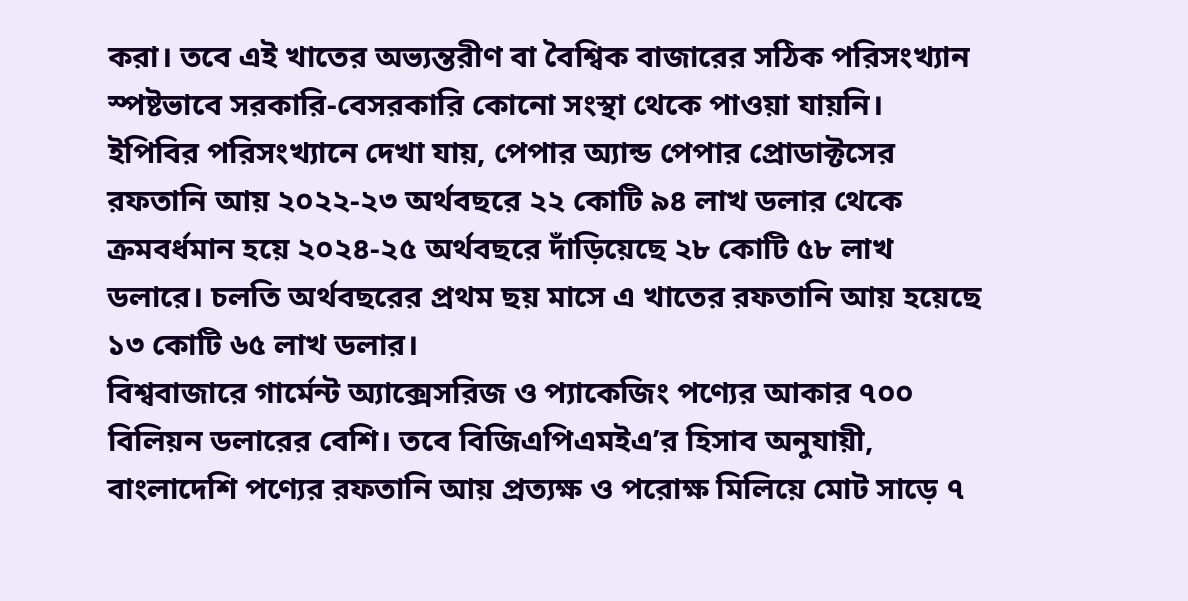করা। তবে এই খাতের অভ্যন্তরীণ বা বৈশ্বিক বাজারের সঠিক পরিসংখ্যান স্পষ্টভাবে সরকারি-বেসরকারি কোনো সংস্থা থেকে পাওয়া যায়নি।
ইপিবির পরিসংখ্যানে দেখা যায়, পেপার অ্যান্ড পেপার প্রোডাক্টসের রফতানি আয় ২০২২-২৩ অর্থবছরে ২২ কোটি ৯৪ লাখ ডলার থেকে ক্রমবর্ধমান হয়ে ২০২৪-২৫ অর্থবছরে দাঁড়িয়েছে ২৮ কোটি ৫৮ লাখ ডলারে। চলতি অর্থবছরের প্রথম ছয় মাসে এ খাতের রফতানি আয় হয়েছে ১৩ কোটি ৬৫ লাখ ডলার।
বিশ্ববাজারে গার্মেন্ট অ্যাক্সেসরিজ ও প্যাকেজিং পণ্যের আকার ৭০০ বিলিয়ন ডলারের বেশি। তবে বিজিএপিএমইএ’র হিসাব অনুযায়ী, বাংলাদেশি পণ্যের রফতানি আয় প্রত্যক্ষ ও পরোক্ষ মিলিয়ে মোট সাড়ে ৭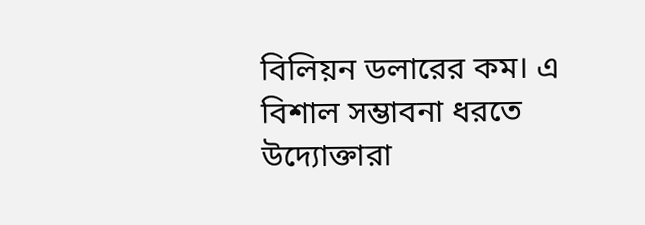বিলিয়ন ডলারের কম। এ বিশাল সম্ভাবনা ধরতে উদ্যোক্তারা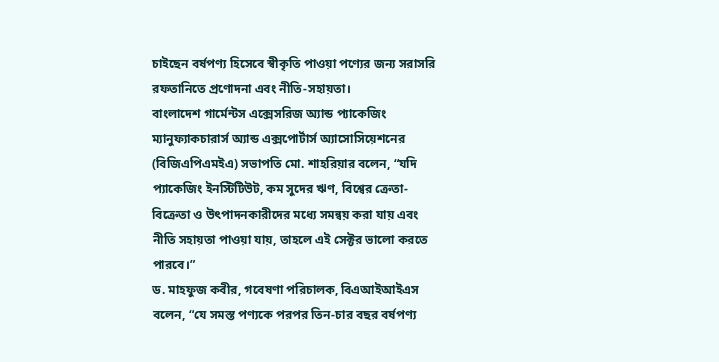চাইছেন বর্ষপণ্য হিসেবে স্বীকৃতি পাওয়া পণ্যের জন্য সরাসরি রফতানিতে প্রণোদনা এবং নীতি-সহায়তা।
বাংলাদেশ গার্মেন্টস এক্সেসরিজ অ্যান্ড প্যাকেজিং ম্যানুফ্যাকচারার্স অ্যান্ড এক্সপোর্টার্স অ্যাসোসিয়েশনের (বিজিএপিএমইএ) সভাপতি মো. শাহরিয়ার বলেন, “যদি প্যাকেজিং ইনস্টিটিউট, কম সুদের ঋণ, বিশ্বের ক্রেতা-বিক্রেতা ও উৎপাদনকারীদের মধ্যে সমন্বয় করা যায় এবং নীতি সহায়তা পাওয়া যায়, তাহলে এই সেক্টর ভালো করতে পারবে।”
ড. মাহফুজ কবীর, গবেষণা পরিচালক, বিএআইআইএস বলেন, “যে সমস্ত পণ্যকে পরপর তিন-চার বছর বর্ষপণ্য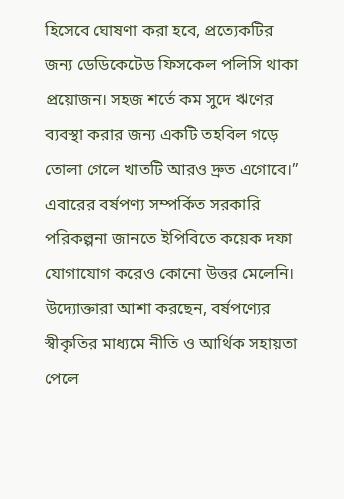হিসেবে ঘোষণা করা হবে, প্রত্যেকটির জন্য ডেডিকেটেড ফিসকেল পলিসি থাকা প্রয়োজন। সহজ শর্তে কম সুদে ঋণের ব্যবস্থা করার জন্য একটি তহবিল গড়ে তোলা গেলে খাতটি আরও দ্রুত এগোবে।”
এবারের বর্ষপণ্য সম্পর্কিত সরকারি পরিকল্পনা জানতে ইপিবিতে কয়েক দফা যোগাযোগ করেও কোনো উত্তর মেলেনি। উদ্যোক্তারা আশা করছেন, বর্ষপণ্যের স্বীকৃতির মাধ্যমে নীতি ও আর্থিক সহায়তা পেলে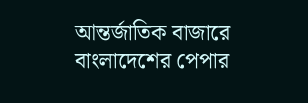আন্তর্জাতিক বাজারে বাংলাদেশের পেপার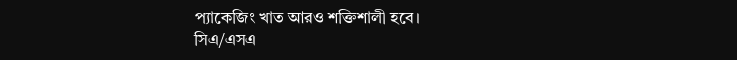প্যাকেজিং খাত আরও শক্তিশালী হবে।
সিএ/এসএ